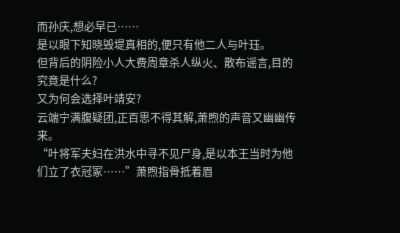而孙庆,想必早已……
是以眼下知晓毁堤真相的,便只有他二人与叶珏。
但背后的阴险小人大费周章杀人纵火、散布谣言,目的究竟是什么?
又为何会选择叶靖安?
云端宁满腹疑团,正百思不得其解,萧煦的声音又幽幽传来。
“叶将军夫妇在洪水中寻不见尸身,是以本王当时为他们立了衣冠冢……”萧煦指骨抵着眉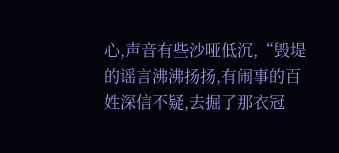心,声音有些沙哑低沉,“毁堤的谣言沸沸扬扬,有闹事的百姓深信不疑,去掘了那衣冠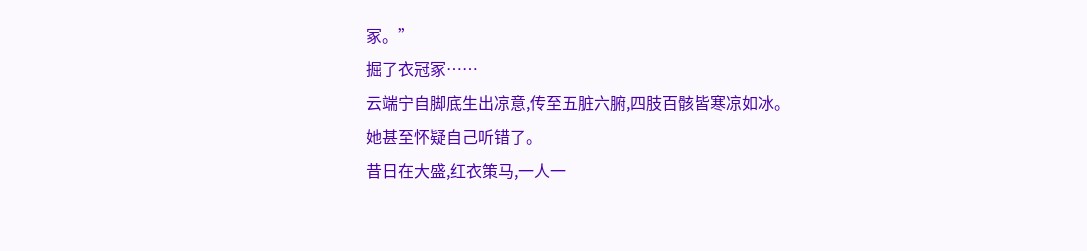冢。”
掘了衣冠冢……
云端宁自脚底生出凉意,传至五脏六腑,四肢百骸皆寒凉如冰。
她甚至怀疑自己听错了。
昔日在大盛,红衣策马,一人一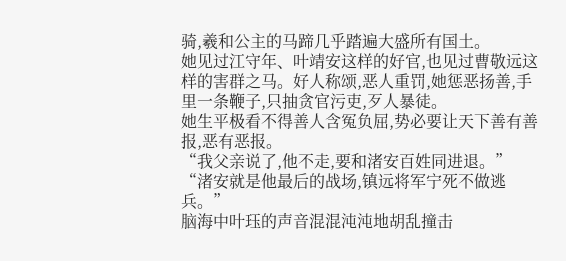骑,羲和公主的马蹄几乎踏遍大盛所有国土。
她见过江守年、叶靖安这样的好官,也见过曹敬远这样的害群之马。好人称颂,恶人重罚,她惩恶扬善,手里一条鞭子,只抽贪官污吏,歹人暴徒。
她生平极看不得善人含冤负屈,势必要让天下善有善报,恶有恶报。
“我父亲说了,他不走,要和渚安百姓同进退。”
“渚安就是他最后的战场,镇远将军宁死不做逃兵。”
脑海中叶珏的声音混混沌沌地胡乱撞击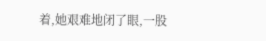着,她艰难地闭了眼,一股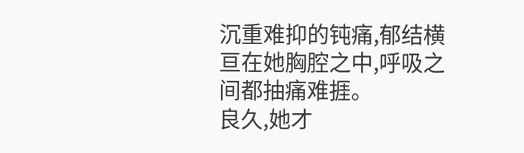沉重难抑的钝痛,郁结横亘在她胸腔之中,呼吸之间都抽痛难捱。
良久,她才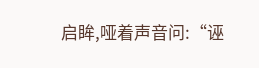启眸,哑着声音问:“诬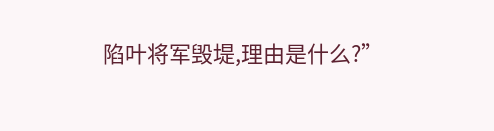陷叶将军毁堤,理由是什么?”